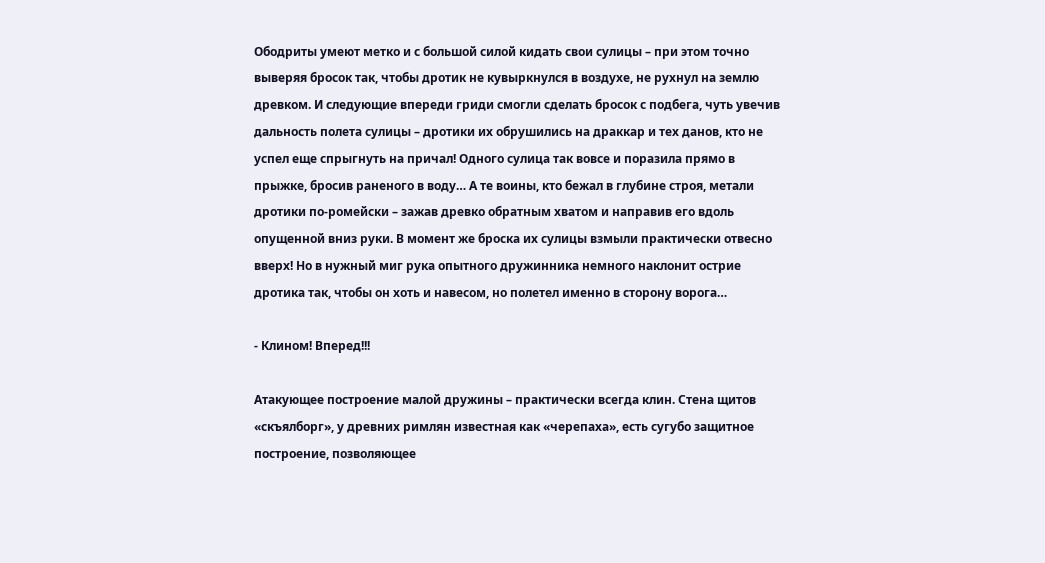Ободриты умеют метко и с большой силой кидать свои сулицы – при этом точно выверяя бросок так, чтобы дротик не кувыркнулся в воздухе, не рухнул на землю древком. И следующие впереди гриди смогли сделать бросок с подбега, чуть увечив дальность полета сулицы – дротики их обрушились на драккар и тех данов, кто не успел еще спрыгнуть на причал! Одного сулица так вовсе и поразила прямо в прыжке, бросив раненого в воду… А те воины, кто бежал в глубине строя, метали дротики по-ромейски – зажав древко обратным хватом и направив его вдоль опущенной вниз руки. В момент же броска их сулицы взмыли практически отвесно вверх! Но в нужный миг рука опытного дружинника немного наклонит острие дротика так, чтобы он хоть и навесом, но полетел именно в сторону ворога…

- Клином! Вперед!!!

Атакующее построение малой дружины – практически всегда клин. Стена щитов «скъялборг», у древних римлян известная как «черепаха», есть сугубо защитное построение, позволяющее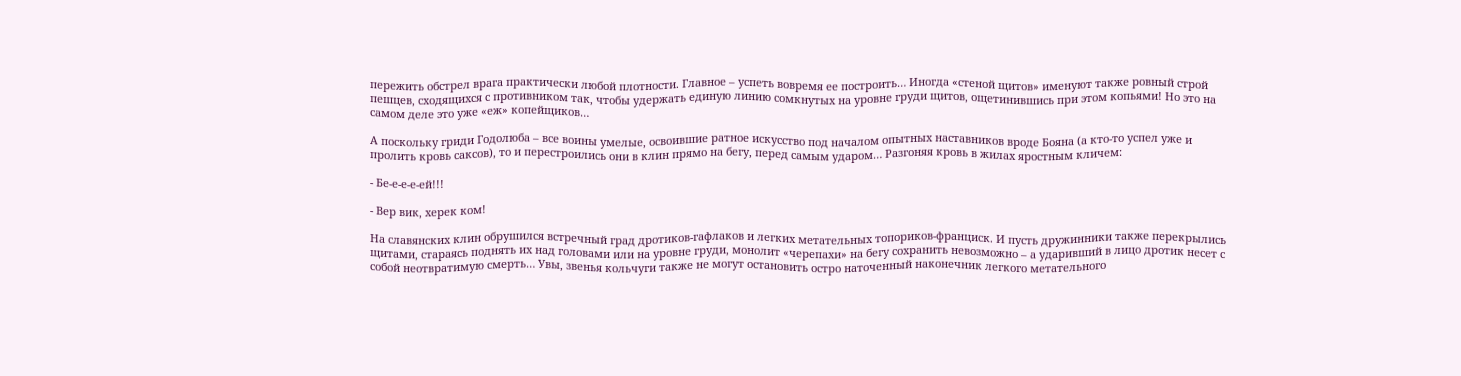пережить обстрел врага практически любой плотности. Главное – успеть вовремя ее построить… Иногда «стеной щитов» именуют также ровный строй пешцев, сходящихся с противником так, чтобы удержать единую линию сомкнутых на уровне груди щитов, ощетинившись при этом копьями! Но это на самом деле это уже «еж» копейщиков…

А поскольку гриди Годолюба – все воины умелые, освоившие ратное искусство под началом опытных наставников вроде Бояна (а кто-то успел уже и пролить кровь саксов), то и перестроились они в клин прямо на бегу, перед самым ударом… Разгоняя кровь в жилах яростным кличем:

- Бе-е-е-е-ей!!!

- Вер вик, херек ком!

На славянских клин обрушился встречный град дротиков-гафлаков и легких метательных топориков-франциск. И пусть дружинники также перекрылись щитами, стараясь поднять их над головами или на уровне груди, монолит «черепахи» на бегу сохранить невозможно – а ударивший в лицо дротик несет с собой неотвратимую смерть… Увы, звенья кольчуги также не могут остановить остро наточенный наконечник легкого метательного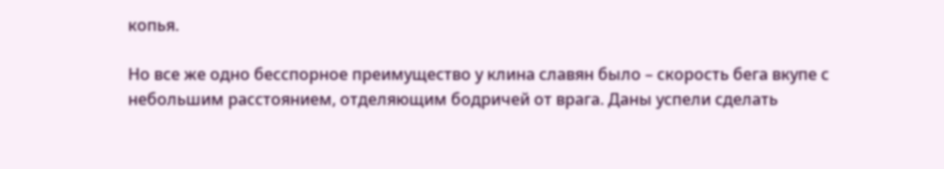копья.

Но все же одно бесспорное преимущество у клина славян было – скорость бега вкупе с небольшим расстоянием, отделяющим бодричей от врага. Даны успели сделать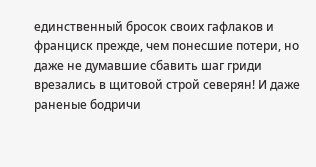единственный бросок своих гафлаков и франциск прежде, чем понесшие потери, но даже не думавшие сбавить шаг гриди врезались в щитовой строй северян! И даже раненые бодричи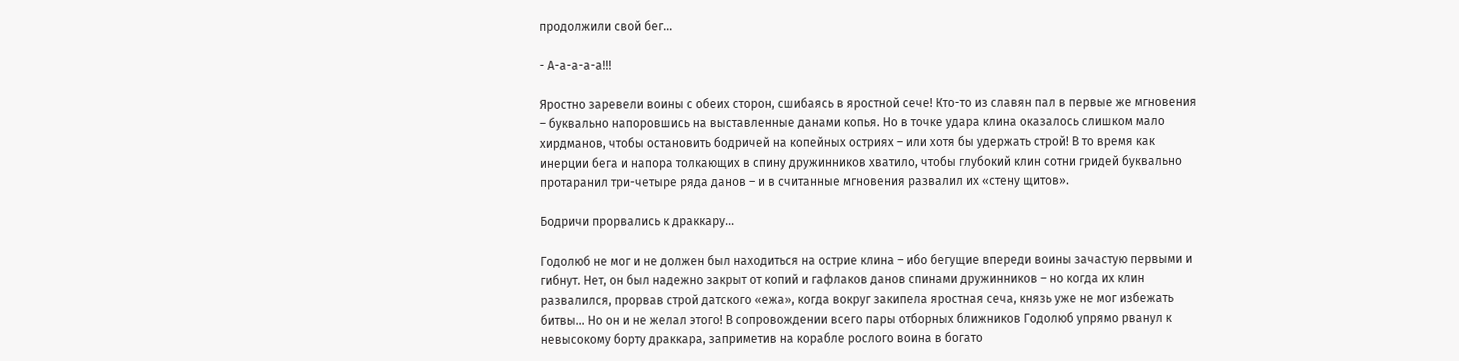продолжили свой бег…

- А-а-а-а-а!!!

Яростно заревели воины с обеих сторон, сшибаясь в яростной сече! Кто-то из славян пал в первые же мгновения – буквально напоровшись на выставленные данами копья. Но в точке удара клина оказалось слишком мало хирдманов, чтобы остановить бодричей на копейных остриях – или хотя бы удержать строй! В то время как инерции бега и напора толкающих в спину дружинников хватило, чтобы глубокий клин сотни гридей буквально протаранил три-четыре ряда данов – и в считанные мгновения развалил их «стену щитов».

Бодричи прорвались к драккару…

Годолюб не мог и не должен был находиться на острие клина – ибо бегущие впереди воины зачастую первыми и гибнут. Нет, он был надежно закрыт от копий и гафлаков данов спинами дружинников – но когда их клин развалился, прорвав строй датского «ежа», когда вокруг закипела яростная сеча, князь уже не мог избежать битвы… Но он и не желал этого! В сопровождении всего пары отборных ближников Годолюб упрямо рванул к невысокому борту драккара, заприметив на корабле рослого воина в богато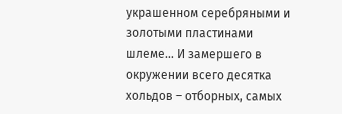украшенном серебряными и золотыми пластинами шлеме… И замершего в окружении всего десятка хольдов – отборных, самых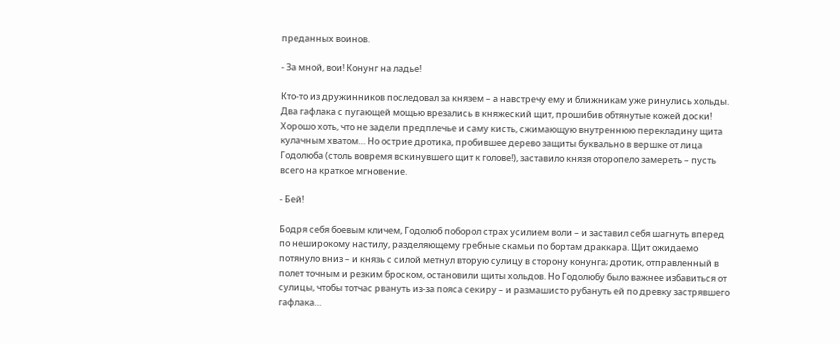преданных воинов.

- За мной, вои! Конунг на ладье!

Кто-то из дружинников последовал за князем – а навстречу ему и ближникам уже ринулись хольды. Два гафлака с пугающей мощью врезались в княжеский щит, прошибив обтянутые кожей доски! Хорошо хоть, что не задели предплечье и саму кисть, сжимающую внутреннюю перекладину щита кулачным хватом… Но острие дротика, пробившее дерево защиты буквально в вершке от лица Годолюба (столь вовремя вскинувшего щит к голове!), заставило князя оторопело замереть – пусть всего на краткое мгновение.

- Бей!

Бодря себя боевым кличем, Годолюб поборол страх усилием воли – и заставил себя шагнуть вперед по неширокому настилу, разделяющему гребные скамьи по бортам драккара. Щит ожидаемо потянуло вниз – и князь с силой метнул вторую сулицу в сторону конунга; дротик, отправленный в полет точным и резким броском, остановили щиты хольдов. Но Годолюбу было важнее избавиться от сулицы, чтобы тотчас рвануть из-за пояса секиру – и размашисто рубануть ей по древку застрявшего гафлака…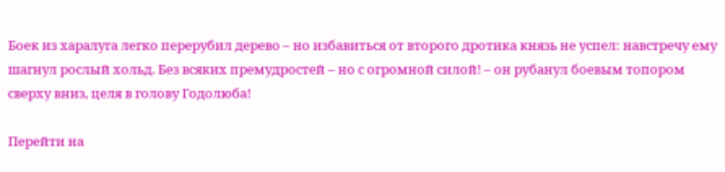Боек из харалуга легко перерубил дерево – но избавиться от второго дротика князь не успел: навстречу ему шагнул рослый хольд. Без всяких премудростей – но с огромной силой! – он рубанул боевым топором сверху вниз, целя в голову Годолюба!

Перейти на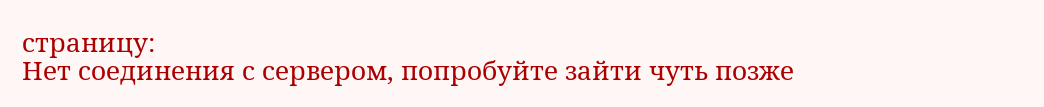страницу:
Нет соединения с сервером, попробуйте зайти чуть позже